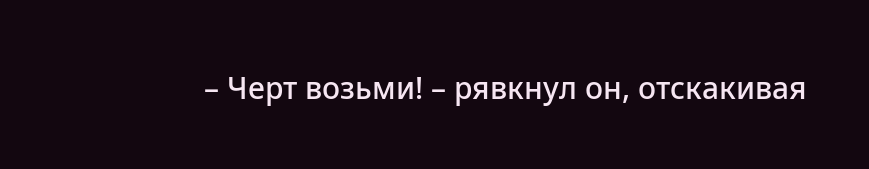– Черт возьми! – рявкнул он, отскакивая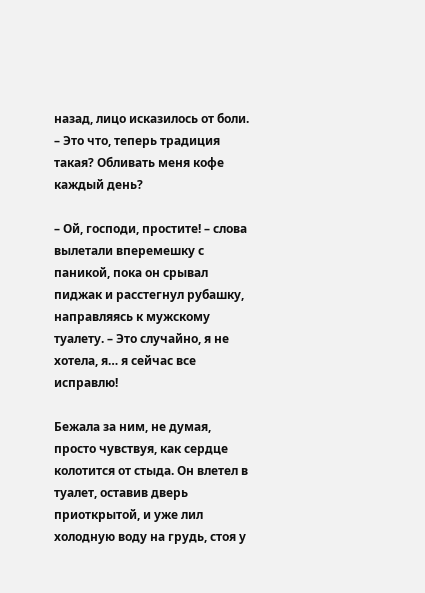назад, лицо исказилось от боли. – Это что, теперь традиция такая? Обливать меня кофе каждый день?

– Ой, господи, простите! – слова вылетали вперемешку с паникой, пока он срывал пиджак и расстегнул рубашку, направляясь к мужскому туалету. – Это случайно, я не хотела, я… я сейчас все исправлю!

Бежала за ним, не думая, просто чувствуя, как сердце колотится от стыда. Он влетел в туалет, оставив дверь приоткрытой, и уже лил холодную воду на грудь, стоя у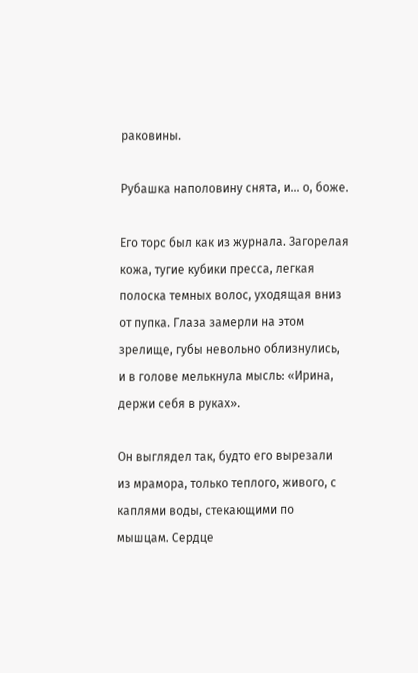раковины.

Рубашка наполовину снята, и… о, боже.

Его торс был как из журнала. Загорелая кожа, тугие кубики пресса, легкая полоска темных волос, уходящая вниз от пупка. Глаза замерли на этом зрелище, губы невольно облизнулись, и в голове мелькнула мысль: «Ирина, держи себя в руках».

Он выглядел так, будто его вырезали из мрамора, только теплого, живого, с каплями воды, стекающими по мышцам. Сердце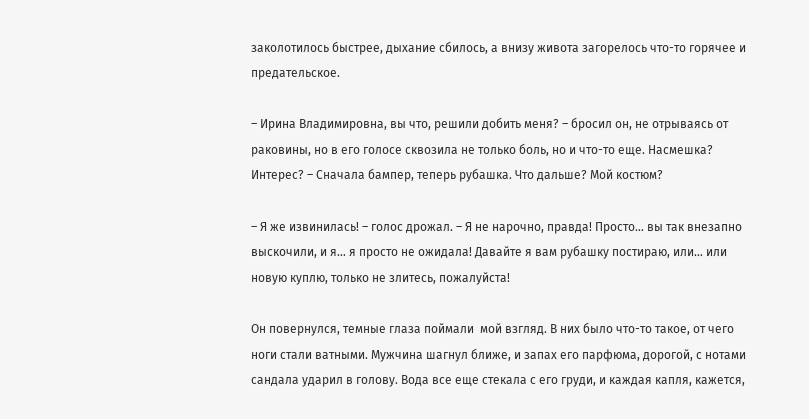заколотилось быстрее, дыхание сбилось, а внизу живота загорелось что-то горячее и предательское.

– Ирина Владимировна, вы что, решили добить меня? – бросил он, не отрываясь от раковины, но в его голосе сквозила не только боль, но и что-то еще. Насмешка? Интерес? – Сначала бампер, теперь рубашка. Что дальше? Мой костюм?

– Я же извинилась! – голос дрожал. – Я не нарочно, правда! Просто… вы так внезапно выскочили, и я… я просто не ожидала! Давайте я вам рубашку постираю, или… или новую куплю, только не злитесь, пожалуйста!

Он повернулся, темные глаза поймали  мой взгляд. В них было что-то такое, от чего ноги стали ватными. Мужчина шагнул ближе, и запах его парфюма, дорогой, с нотами сандала ударил в голову. Вода все еще стекала с его груди, и каждая капля, кажется,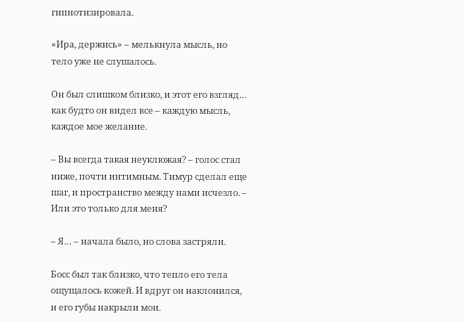гипнотизировала.

«Ира, держись» – мелькнула мысль, но тело уже не слушалось.

Он был слишком близко, и этот его взгляд… как будто он видел все – каждую мысль, каждое мое желание.

– Вы всегда такая неуклюжая? – голос стал ниже, почти интимным. Тимур сделал еще шаг, и пространство между нами исчезло. – Или это только для меня?

– Я… – начала было, но слова застряли.

Босс был так близко, что тепло его тела ощущалось кожей. И вдруг он наклонился, и его губы накрыли мои.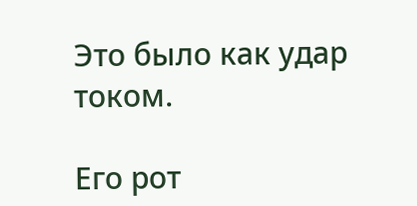Это было как удар током.

Его рот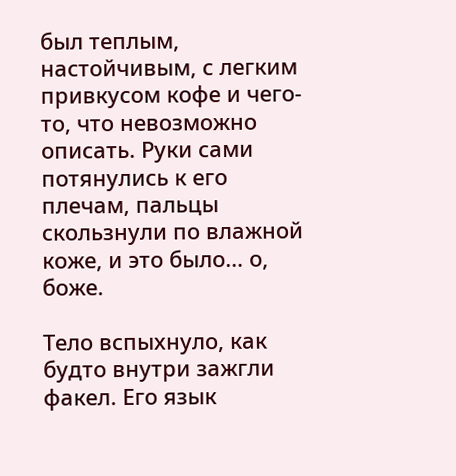был теплым, настойчивым, с легким привкусом кофе и чего-то, что невозможно описать. Руки сами потянулись к его плечам, пальцы скользнули по влажной коже, и это было… о, боже.

Тело вспыхнуло, как будто внутри зажгли факел. Его язык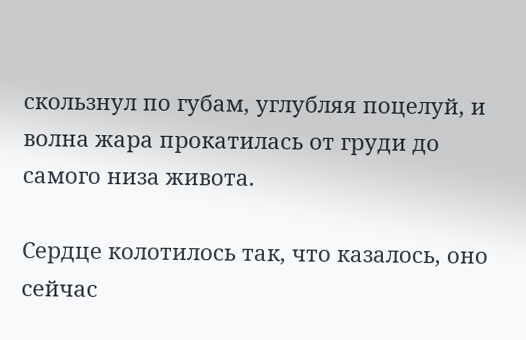скользнул по губам, углубляя поцелуй, и волна жара прокатилась от груди до самого низа живота.

Сердце колотилось так, что казалось, оно сейчас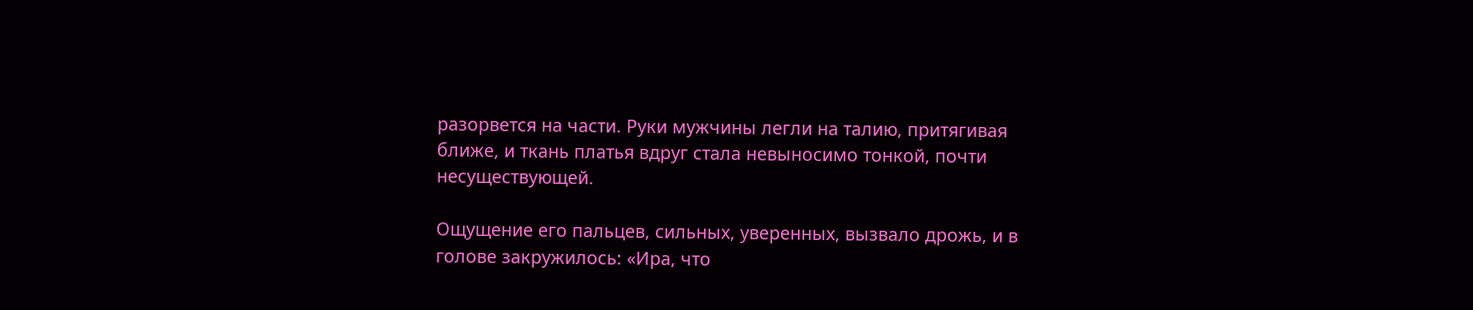разорвется на части. Руки мужчины легли на талию, притягивая ближе, и ткань платья вдруг стала невыносимо тонкой, почти несуществующей.

Ощущение его пальцев, сильных, уверенных, вызвало дрожь, и в голове закружилось: «Ира, что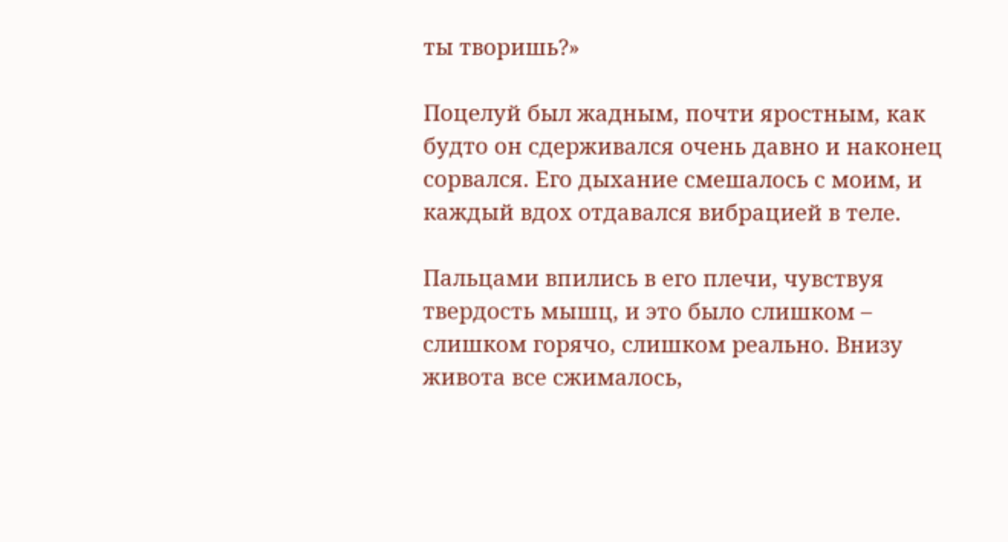ты творишь?»

Поцелуй был жадным, почти яростным, как будто он сдерживался очень давно и наконец сорвался. Его дыхание смешалось с моим, и каждый вдох отдавался вибрацией в теле.

Пальцами впились в его плечи, чувствуя твердость мышц, и это было слишком – слишком горячо, слишком реально. Внизу живота все сжималось,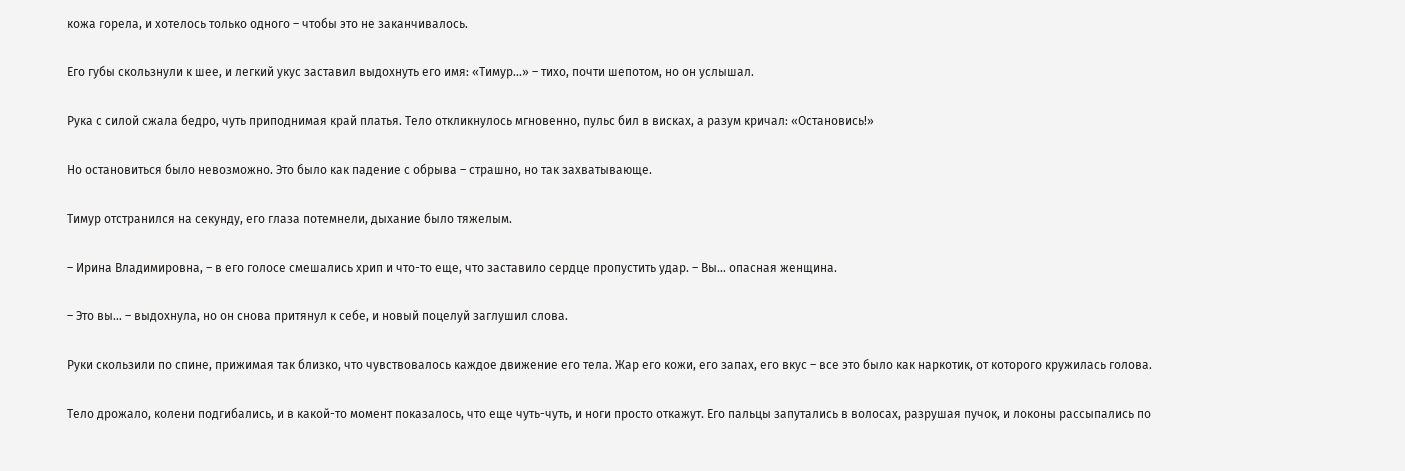кожа горела, и хотелось только одного – чтобы это не заканчивалось.

Его губы скользнули к шее, и легкий укус заставил выдохнуть его имя: «Тимур…» – тихо, почти шепотом, но он услышал.

Рука с силой сжала бедро, чуть приподнимая край платья. Тело откликнулось мгновенно, пульс бил в висках, а разум кричал: «Остановись!»

Но остановиться было невозможно. Это было как падение с обрыва – страшно, но так захватывающе.

Тимур отстранился на секунду, его глаза потемнели, дыхание было тяжелым.

– Ирина Владимировна, – в его голосе смешались хрип и что-то еще, что заставило сердце пропустить удар. – Вы… опасная женщина.

– Это вы… – выдохнула, но он снова притянул к себе, и новый поцелуй заглушил слова.

Руки скользили по спине, прижимая так близко, что чувствовалось каждое движение его тела. Жар его кожи, его запах, его вкус – все это было как наркотик, от которого кружилась голова.

Тело дрожало, колени подгибались, и в какой-то момент показалось, что еще чуть-чуть, и ноги просто откажут. Его пальцы запутались в волосах, разрушая пучок, и локоны рассыпались по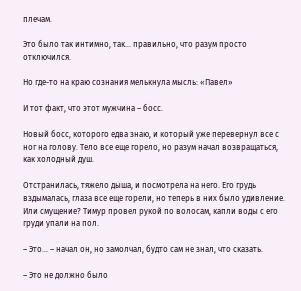плечам.

Это было так интимно, так… правильно, что разум просто отключился.

Но где-то на краю сознания мелькнула мысль: «Павел»

И тот факт, что этот мужчина – босс.

Новый босс, которого едва знаю, и который уже перевернул все с ног на голову. Тело все еще горело, но разум начал возвращаться, как холодный душ.

Отстранилась, тяжело дыша, и посмотрела на него. Его грудь вздымалась, глаза все еще горели, но теперь в них было удивление. Или смущение? Тимур провел рукой по волосам, капли воды с его груди упали на пол.

– Это… – начал он, но замолчал, будто сам не знал, что сказать.

– Это не должно было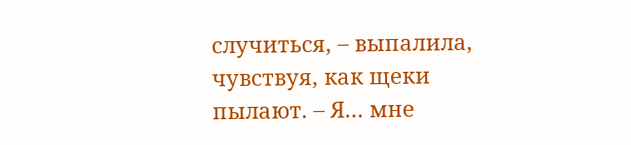случиться, – выпалила, чувствуя, как щеки пылают. – Я… мне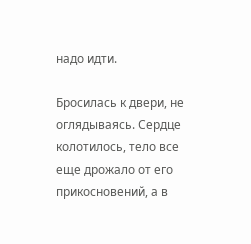надо идти.

Бросилась к двери, не оглядываясь. Сердце колотилось, тело все еще дрожало от его прикосновений, а в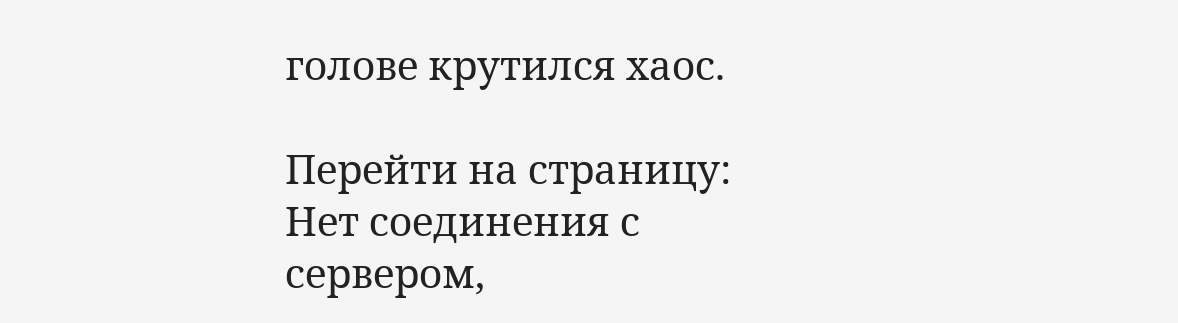голове крутился хаос.

Перейти на страницу:
Нет соединения с сервером,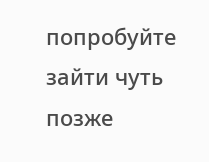попробуйте зайти чуть позже